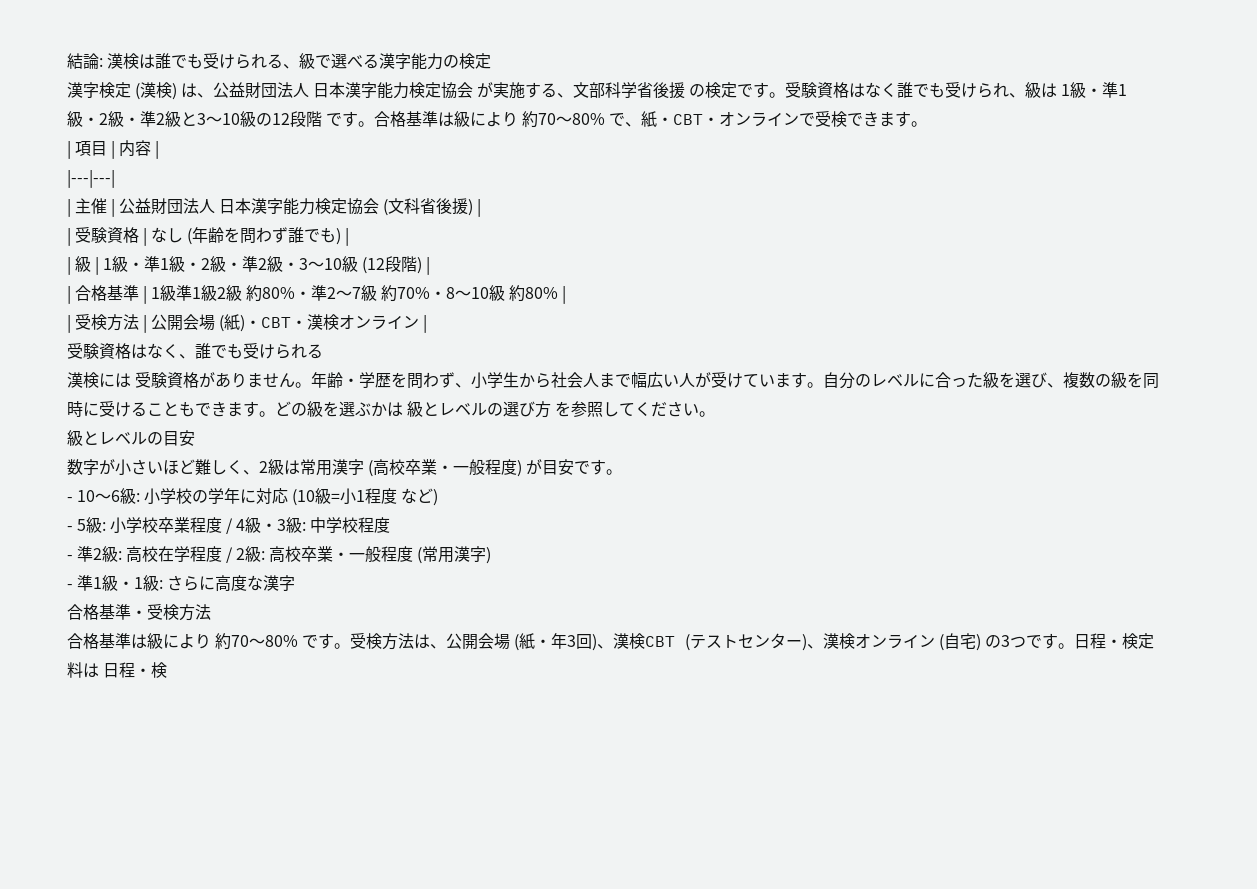結論: 漢検は誰でも受けられる、級で選べる漢字能力の検定
漢字検定 (漢検) は、公益財団法人 日本漢字能力検定協会 が実施する、文部科学省後援 の検定です。受験資格はなく誰でも受けられ、級は 1級・準1級・2級・準2級と3〜10級の12段階 です。合格基準は級により 約70〜80% で、紙・CBT・オンラインで受検できます。
| 項目 | 内容 |
|---|---|
| 主催 | 公益財団法人 日本漢字能力検定協会 (文科省後援) |
| 受験資格 | なし (年齢を問わず誰でも) |
| 級 | 1級・準1級・2級・準2級・3〜10級 (12段階) |
| 合格基準 | 1級準1級2級 約80%・準2〜7級 約70%・8〜10級 約80% |
| 受検方法 | 公開会場 (紙)・CBT・漢検オンライン |
受験資格はなく、誰でも受けられる
漢検には 受験資格がありません。年齢・学歴を問わず、小学生から社会人まで幅広い人が受けています。自分のレベルに合った級を選び、複数の級を同時に受けることもできます。どの級を選ぶかは 級とレベルの選び方 を参照してください。
級とレベルの目安
数字が小さいほど難しく、2級は常用漢字 (高校卒業・一般程度) が目安です。
- 10〜6級: 小学校の学年に対応 (10級=小1程度 など)
- 5級: 小学校卒業程度 / 4級・3級: 中学校程度
- 準2級: 高校在学程度 / 2級: 高校卒業・一般程度 (常用漢字)
- 準1級・1級: さらに高度な漢字
合格基準・受検方法
合格基準は級により 約70〜80% です。受検方法は、公開会場 (紙・年3回)、漢検CBT (テストセンター)、漢検オンライン (自宅) の3つです。日程・検定料は 日程・検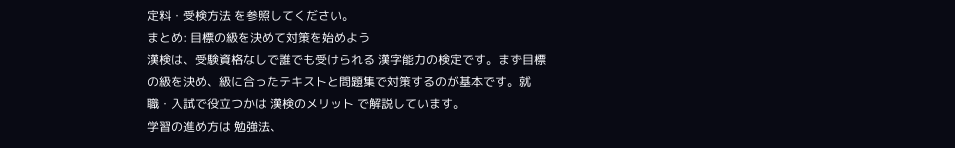定料・受検方法 を参照してください。
まとめ: 目標の級を決めて対策を始めよう
漢検は、受験資格なしで誰でも受けられる 漢字能力の検定です。まず目標の級を決め、級に合ったテキストと問題集で対策するのが基本です。就職・入試で役立つかは 漢検のメリット で解説しています。
学習の進め方は 勉強法、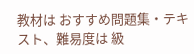教材は おすすめ問題集・テキスト、難易度は 級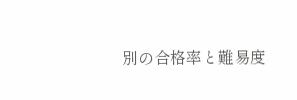別の合格率と難易度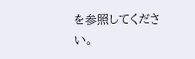を参照してください。